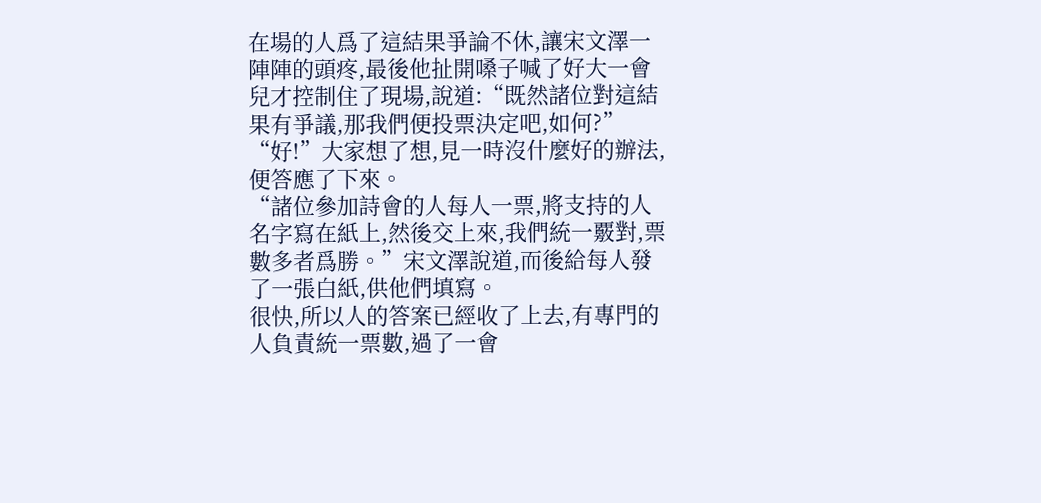在場的人爲了這結果爭論不休,讓宋文澤一陣陣的頭疼,最後他扯開嗓子喊了好大一會兒才控制住了現場,說道:“既然諸位對這結果有爭議,那我們便投票決定吧,如何?”
“好!”大家想了想,見一時沒什麼好的辦法,便答應了下來。
“諸位參加詩會的人每人一票,將支持的人名字寫在紙上,然後交上來,我們統一覈對,票數多者爲勝。”宋文澤說道,而後給每人發了一張白紙,供他們填寫。
很快,所以人的答案已經收了上去,有專門的人負責統一票數,過了一會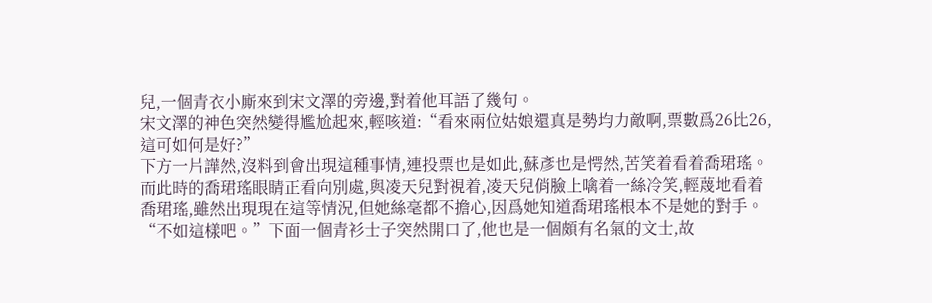兒,一個青衣小廝來到宋文澤的旁邊,對着他耳語了幾句。
宋文澤的神色突然變得尷尬起來,輕咳道:“看來兩位姑娘還真是勢均力敵啊,票數爲26比26,這可如何是好?”
下方一片譁然,沒料到會出現這種事情,連投票也是如此,蘇彥也是愕然,苦笑着看着喬珺瑤。
而此時的喬珺瑤眼睛正看向別處,與凌天兒對視着,凌天兒俏臉上噙着一絲冷笑,輕蔑地看着喬珺瑤,雖然出現現在這等情況,但她絲毫都不擔心,因爲她知道喬珺瑤根本不是她的對手。
“不如這樣吧。”下面一個青衫士子突然開口了,他也是一個頗有名氣的文士,故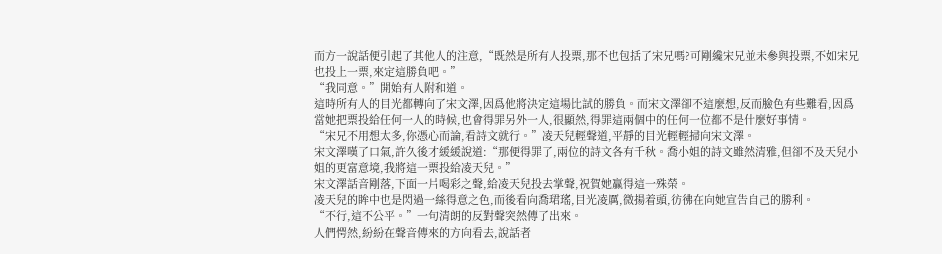而方一說話便引起了其他人的注意,“既然是所有人投票,那不也包括了宋兄嗎?可剛纔宋兄並未參與投票,不如宋兄也投上一票,來定這勝負吧。”
“我同意。”開始有人附和道。
這時所有人的目光都轉向了宋文澤,因爲他將決定這場比試的勝負。而宋文澤卻不這麼想,反而臉色有些難看,因爲當她把票投給任何一人的時候,也會得罪另外一人,很顯然,得罪這兩個中的任何一位都不是什麼好事情。
“宋兄不用想太多,你憑心而論,看詩文就行。”凌天兒輕聲道,平靜的目光輕輕掃向宋文澤。
宋文澤嘆了口氣,許久後才緩緩說道:“那便得罪了,兩位的詩文各有千秋。喬小姐的詩文雖然清雅,但卻不及天兒小姐的更富意境,我將這一票投給凌天兒。”
宋文澤話音剛落,下面一片喝彩之聲,給凌天兒投去掌聲,祝賀她贏得這一殊榮。
凌天兒的眸中也是閃過一絲得意之色,而後看向喬珺瑤,目光凌厲,微揚着頭,彷彿在向她宣告自己的勝利。
“不行,這不公平。”一句清朗的反對聲突然傳了出來。
人們愕然,紛紛在聲音傳來的方向看去,說話者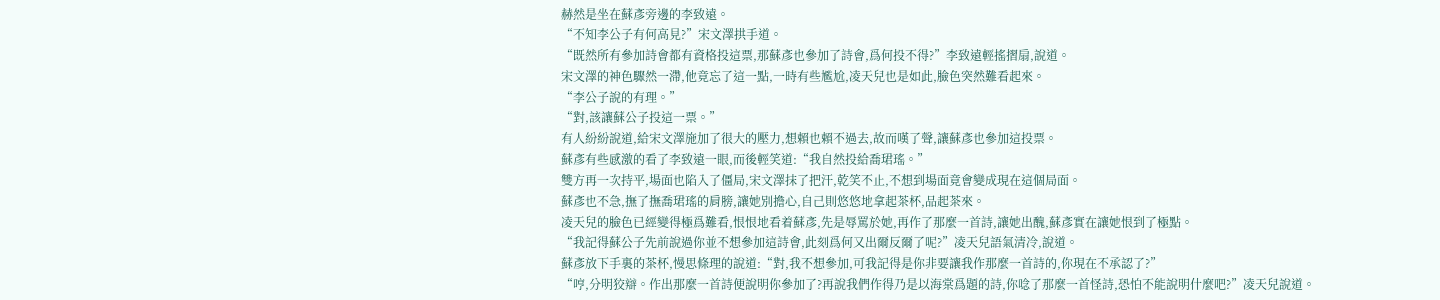赫然是坐在蘇彥旁邊的李致遠。
“不知李公子有何高見?”宋文澤拱手道。
“既然所有參加詩會都有資格投這票,那蘇彥也參加了詩會,爲何投不得?”李致遠輕搖摺扇,說道。
宋文澤的神色驟然一滯,他竟忘了這一點,一時有些尷尬,凌天兒也是如此,臉色突然難看起來。
“李公子說的有理。”
“對,該讓蘇公子投這一票。”
有人紛紛說道,給宋文澤施加了很大的壓力,想賴也賴不過去,故而嘆了聲,讓蘇彥也參加這投票。
蘇彥有些感激的看了李致遠一眼,而後輕笑道:“我自然投給喬珺瑤。”
雙方再一次持平,場面也陷入了僵局,宋文澤抹了把汗,乾笑不止,不想到場面竟會變成現在這個局面。
蘇彥也不急,撫了撫喬珺瑤的肩膀,讓她別擔心,自己則悠悠地拿起茶杯,品起茶來。
凌天兒的臉色已經變得極爲難看,恨恨地看着蘇彥,先是辱罵於她,再作了那麼一首詩,讓她出醜,蘇彥實在讓她恨到了極點。
“我記得蘇公子先前說過你並不想參加這詩會,此刻爲何又出爾反爾了呢?”凌天兒語氣清冷,說道。
蘇彥放下手裏的茶杯,慢思條理的說道:“對,我不想參加,可我記得是你非要讓我作那麼一首詩的,你現在不承認了?”
“哼,分明狡辯。作出那麼一首詩便說明你參加了?再說我們作得乃是以海棠爲題的詩,你唸了那麼一首怪詩,恐怕不能說明什麼吧?”凌天兒說道。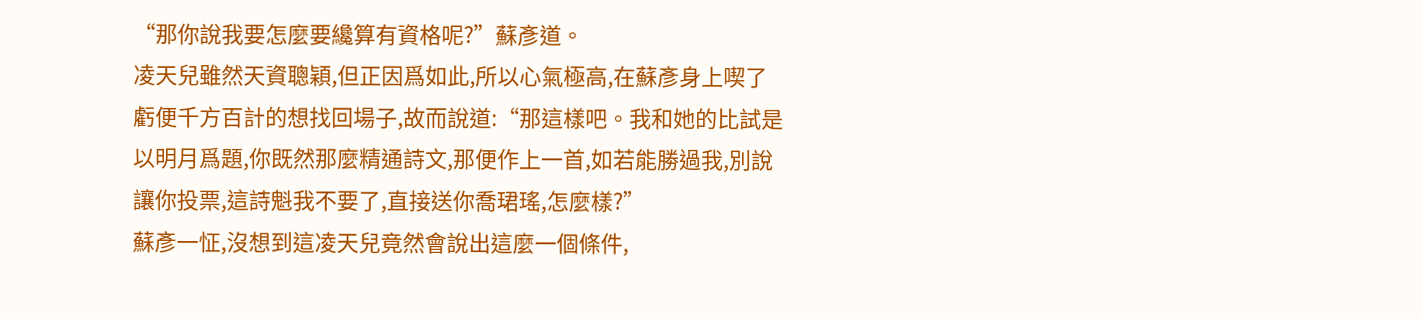“那你說我要怎麼要纔算有資格呢?”蘇彥道。
凌天兒雖然天資聰穎,但正因爲如此,所以心氣極高,在蘇彥身上喫了虧便千方百計的想找回場子,故而說道:“那這樣吧。我和她的比試是以明月爲題,你既然那麼精通詩文,那便作上一首,如若能勝過我,別說讓你投票,這詩魁我不要了,直接送你喬珺瑤,怎麼樣?”
蘇彥一怔,沒想到這凌天兒竟然會說出這麼一個條件,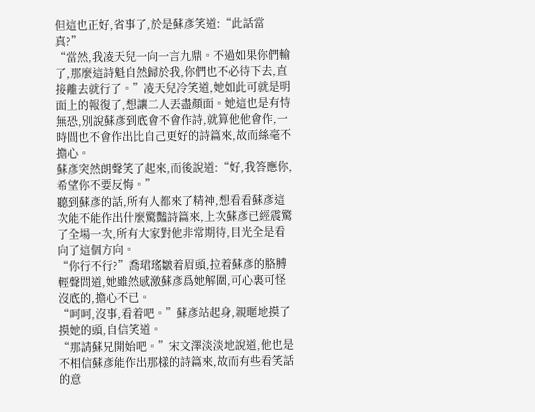但這也正好,省事了,於是蘇彥笑道:“此話當真?”
“當然,我凌天兒一向一言九鼎。不過如果你們輸了,那麼這詩魁自然歸於我,你們也不必待下去,直接離去就行了。”凌天兒冷笑道,她如此可就是明面上的報復了,想讓二人丟盡顏面。她這也是有恃無恐,別說蘇彥到底會不會作詩,就算他他會作,一時間也不會作出比自己更好的詩篇來,故而絲毫不擔心。
蘇彥突然朗聲笑了起來,而後說道:“好,我答應你,希望你不要反悔。”
聽到蘇彥的話,所有人都來了精神,想看看蘇彥這次能不能作出什麼驚豔詩篇來,上次蘇彥已經震驚了全場一次,所有大家對他非常期待,目光全是看向了這個方向。
“你行不行?”喬珺瑤皺着眉頭,拉着蘇彥的胳膊輕聲問道,她雖然感激蘇彥爲她解圍,可心裏可怪沒底的,擔心不已。
“呵呵,沒事,看着吧。”蘇彥站起身,親暱地摸了摸她的頭,自信笑道。
“那請蘇兄開始吧。”宋文澤淡淡地說道,他也是不相信蘇彥能作出那樣的詩篇來,故而有些看笑話的意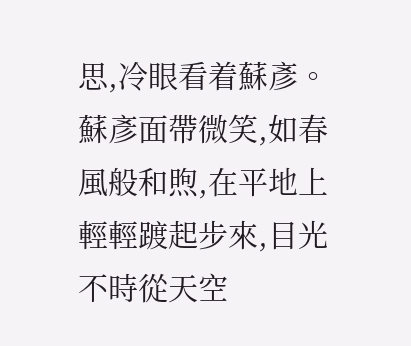思,冷眼看着蘇彥。
蘇彥面帶微笑,如春風般和煦,在平地上輕輕踱起步來,目光不時從天空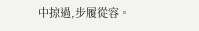中掠過,步履從容。